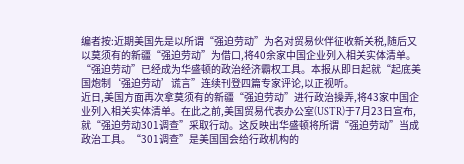编者按:近期美国先是以所谓“强迫劳动”为名对贸易伙伴征收新关税,随后又以莫须有的新疆“强迫劳动”为借口,将40余家中国企业列入相关实体清单。“强迫劳动”已经成为华盛顿的政治经济霸权工具。本报从即日起就“起底美国炮制‘强迫劳动’谎言”连续刊登四篇专家评论,以正视听。
近日,美国方面再次拿莫须有的新疆“强迫劳动”进行政治操弄,将43家中国企业列入相关实体清单。在此之前,美国贸易代表办公室(USTR)于7月23日宣布,就“强迫劳动301调查”采取行动。这反映出华盛顿将所谓“强迫劳动”当成政治工具。“301调查”是美国国会给行政机构的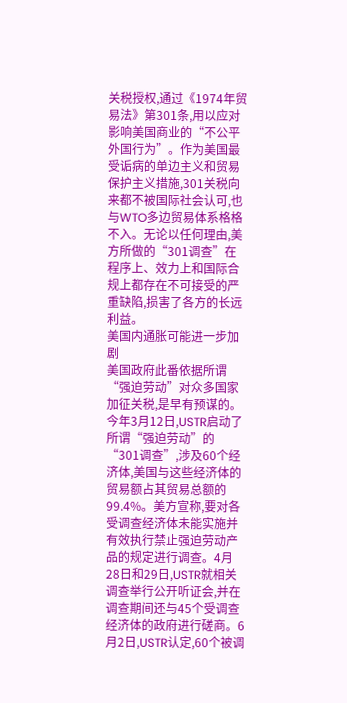关税授权,通过《1974年贸易法》第301条,用以应对影响美国商业的“不公平外国行为”。作为美国最受诟病的单边主义和贸易保护主义措施,301关税向来都不被国际社会认可,也与WTO多边贸易体系格格不入。无论以任何理由,美方所做的“301调查”在程序上、效力上和国际合规上都存在不可接受的严重缺陷,损害了各方的长远利益。
美国内通胀可能进一步加剧
美国政府此番依据所谓“强迫劳动”对众多国家加征关税,是早有预谋的。今年3月12日,USTR启动了所谓“强迫劳动”的“301调查”,涉及60个经济体,美国与这些经济体的贸易额占其贸易总额的99.4%。美方宣称,要对各受调查经济体未能实施并有效执行禁止强迫劳动产品的规定进行调查。4月28日和29日,USTR就相关调查举行公开听证会,并在调查期间还与45个受调查经济体的政府进行磋商。6月2日,USTR认定,60个被调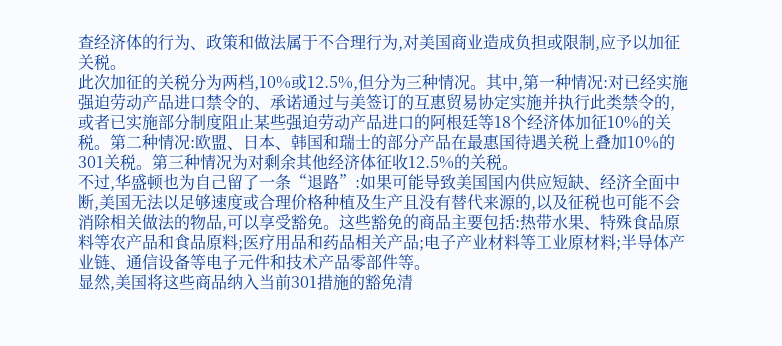查经济体的行为、政策和做法属于不合理行为,对美国商业造成负担或限制,应予以加征关税。
此次加征的关税分为两档,10%或12.5%,但分为三种情况。其中,第一种情况:对已经实施强迫劳动产品进口禁令的、承诺通过与美签订的互惠贸易协定实施并执行此类禁令的,或者已实施部分制度阻止某些强迫劳动产品进口的阿根廷等18个经济体加征10%的关税。第二种情况:欧盟、日本、韩国和瑞士的部分产品在最惠国待遇关税上叠加10%的301关税。第三种情况为对剩余其他经济体征收12.5%的关税。
不过,华盛顿也为自己留了一条“退路”:如果可能导致美国国内供应短缺、经济全面中断,美国无法以足够速度或合理价格种植及生产且没有替代来源的,以及征税也可能不会消除相关做法的物品,可以享受豁免。这些豁免的商品主要包括:热带水果、特殊食品原料等农产品和食品原料;医疗用品和药品相关产品;电子产业材料等工业原材料;半导体产业链、通信设备等电子元件和技术产品零部件等。
显然,美国将这些商品纳入当前301措施的豁免清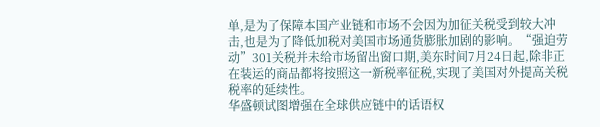单,是为了保障本国产业链和市场不会因为加征关税受到较大冲击,也是为了降低加税对美国市场通货膨胀加剧的影响。“强迫劳动”301关税并未给市场留出窗口期,美东时间7月24日起,除非正在装运的商品都将按照这一新税率征税,实现了美国对外提高关税税率的延续性。
华盛顿试图增强在全球供应链中的话语权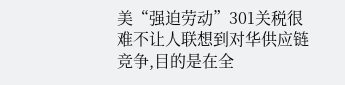美“强迫劳动”301关税很难不让人联想到对华供应链竞争,目的是在全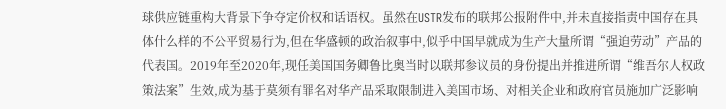球供应链重构大背景下争夺定价权和话语权。虽然在USTR发布的联邦公报附件中,并未直接指责中国存在具体什么样的不公平贸易行为,但在华盛顿的政治叙事中,似乎中国早就成为生产大量所谓“强迫劳动”产品的代表国。2019年至2020年,现任美国国务卿鲁比奥当时以联邦参议员的身份提出并推进所谓“维吾尔人权政策法案”生效,成为基于莫须有罪名对华产品采取限制进入美国市场、对相关企业和政府官员施加广泛影响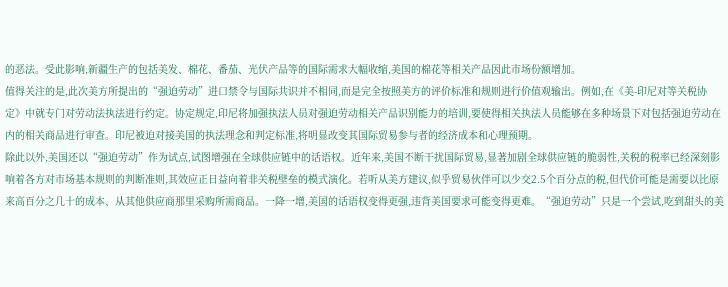的恶法。受此影响,新疆生产的包括美发、棉花、番茄、光伏产品等的国际需求大幅收缩,美国的棉花等相关产品因此市场份额增加。
值得关注的是,此次美方所提出的“强迫劳动”进口禁令与国际共识并不相同,而是完全按照美方的评价标准和规则进行价值观输出。例如,在《美-印尼对等关税协定》中就专门对劳动法执法进行约定。协定规定,印尼将加强执法人员对强迫劳动相关产品识别能力的培训,要使得相关执法人员能够在多种场景下对包括强迫劳动在内的相关商品进行审查。印尼被迫对接美国的执法理念和判定标准,将明显改变其国际贸易参与者的经济成本和心理预期。
除此以外,美国还以“强迫劳动”作为试点,试图增强在全球供应链中的话语权。近年来,美国不断干扰国际贸易,显著加剧全球供应链的脆弱性,关税的税率已经深刻影响着各方对市场基本规则的判断准则,其效应正日益向着非关税壁垒的模式演化。若听从美方建议,似乎贸易伙伴可以少交2.5个百分点的税,但代价可能是需要以比原来高百分之几十的成本、从其他供应商那里采购所需商品。一降一增,美国的话语权变得更强,违背美国要求可能变得更难。“强迫劳动”只是一个尝试,吃到甜头的美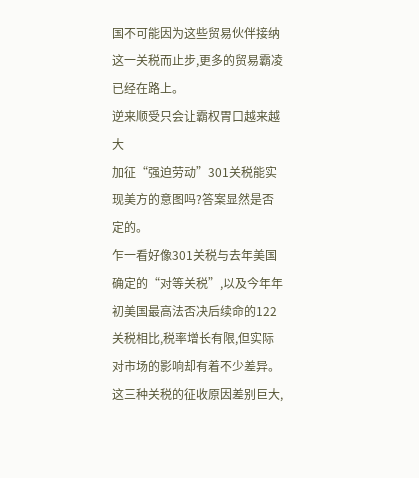国不可能因为这些贸易伙伴接纳这一关税而止步,更多的贸易霸凌已经在路上。
逆来顺受只会让霸权胃口越来越大
加征“强迫劳动”301关税能实现美方的意图吗?答案显然是否定的。
乍一看好像301关税与去年美国确定的“对等关税”,以及今年年初美国最高法否决后续命的122关税相比,税率增长有限,但实际对市场的影响却有着不少差异。这三种关税的征收原因差别巨大,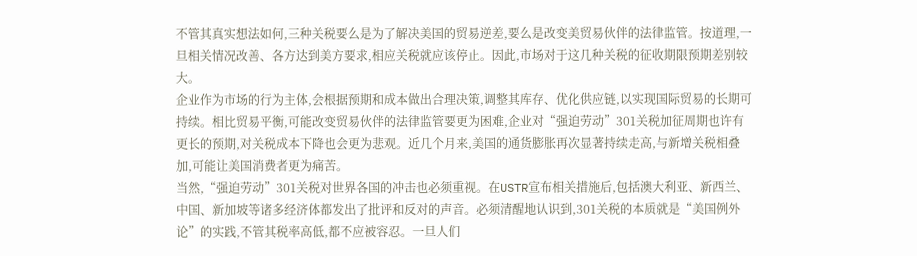不管其真实想法如何,三种关税要么是为了解决美国的贸易逆差,要么是改变美贸易伙伴的法律监管。按道理,一旦相关情况改善、各方达到美方要求,相应关税就应该停止。因此,市场对于这几种关税的征收期限预期差别较大。
企业作为市场的行为主体,会根据预期和成本做出合理决策,调整其库存、优化供应链,以实现国际贸易的长期可持续。相比贸易平衡,可能改变贸易伙伴的法律监管要更为困难,企业对“强迫劳动”301关税加征周期也许有更长的预期,对关税成本下降也会更为悲观。近几个月来,美国的通货膨胀再次显著持续走高,与新增关税相叠加,可能让美国消费者更为痛苦。
当然,“强迫劳动”301关税对世界各国的冲击也必须重视。在USTR宣布相关措施后,包括澳大利亚、新西兰、中国、新加坡等诸多经济体都发出了批评和反对的声音。必须清醒地认识到,301关税的本质就是“美国例外论”的实践,不管其税率高低,都不应被容忍。一旦人们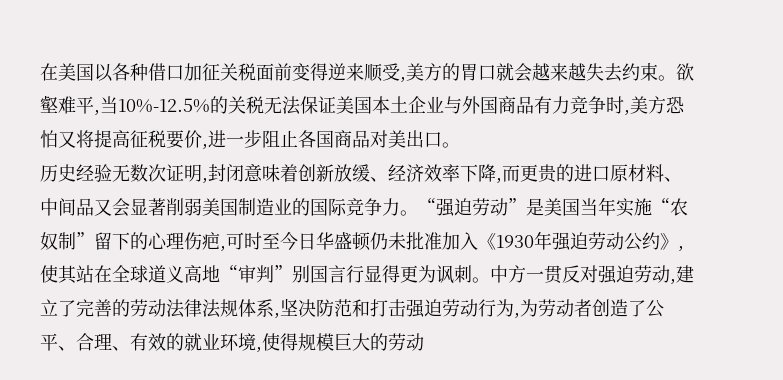在美国以各种借口加征关税面前变得逆来顺受,美方的胃口就会越来越失去约束。欲壑难平,当10%-12.5%的关税无法保证美国本土企业与外国商品有力竞争时,美方恐怕又将提高征税要价,进一步阻止各国商品对美出口。
历史经验无数次证明,封闭意味着创新放缓、经济效率下降,而更贵的进口原材料、中间品又会显著削弱美国制造业的国际竞争力。“强迫劳动”是美国当年实施“农奴制”留下的心理伤疤,可时至今日华盛顿仍未批准加入《1930年强迫劳动公约》,使其站在全球道义高地“审判”别国言行显得更为讽刺。中方一贯反对强迫劳动,建立了完善的劳动法律法规体系,坚决防范和打击强迫劳动行为,为劳动者创造了公平、合理、有效的就业环境,使得规模巨大的劳动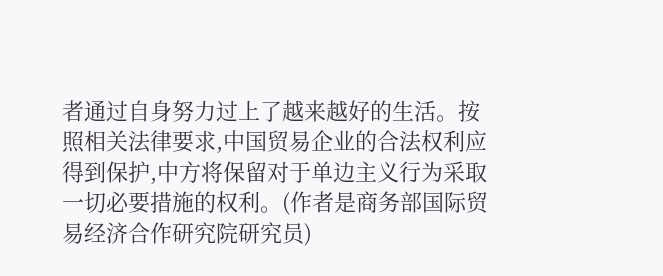者通过自身努力过上了越来越好的生活。按照相关法律要求,中国贸易企业的合法权利应得到保护,中方将保留对于单边主义行为采取一切必要措施的权利。(作者是商务部国际贸易经济合作研究院研究员)